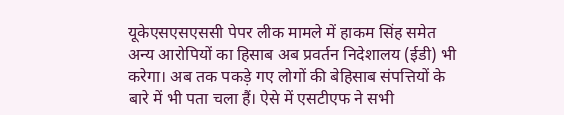यूकेएसएसएससी पेपर लीक मामले में हाकम सिंह समेत अन्य आरोपियों का हिसाब अब प्रवर्तन निदेशालय (ईडी) भी करेगा। अब तक पकड़े गए लोगों की बेहिसाब संपत्तियों के बारे में भी पता चला हैं। ऐसे में एसटीएफ ने सभी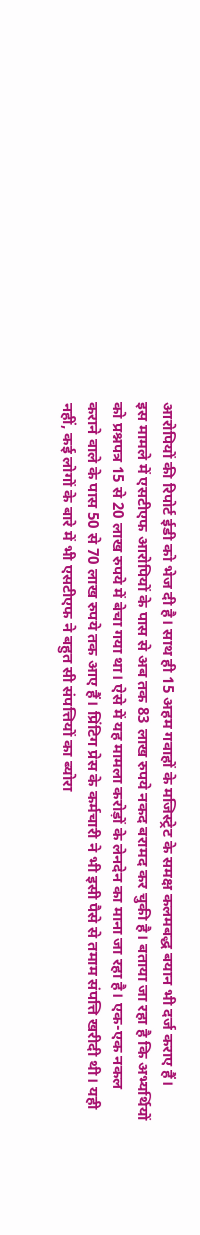आरोपियों की रिपोर्ट ईडी को भेज दी है। साथ ही 15 अहम गवाहों के मजिस्ट्रेट के समक्ष कलमबद्ध बयान भी दर्ज कराए हैं।
इस मामले में एसटीएफ आरोपियों के पास से अब तक 83 लाख रुपये नकद बरामद कर चुकी है। बताया जा रहा है कि अभ्यर्थियों को प्रश्नपत्र 15 से 20 लाख रुपये में बेचा गया था। ऐसे में यह मामला करोड़ों के लेनदेन का माना जा रहा है। एक-एक नकल कराने वाले के पास 50 से 70 लाख रुपये तक आए हैं। प्रिंटिग प्रेस के कर्मचारी ने भी इसी पैसे से तमाम संपत्ति खरीदी थी। यही नहीं, कई लोगों के बारे में भी एसटीएफ ने बहुत सी संपत्तियों का ब्योरा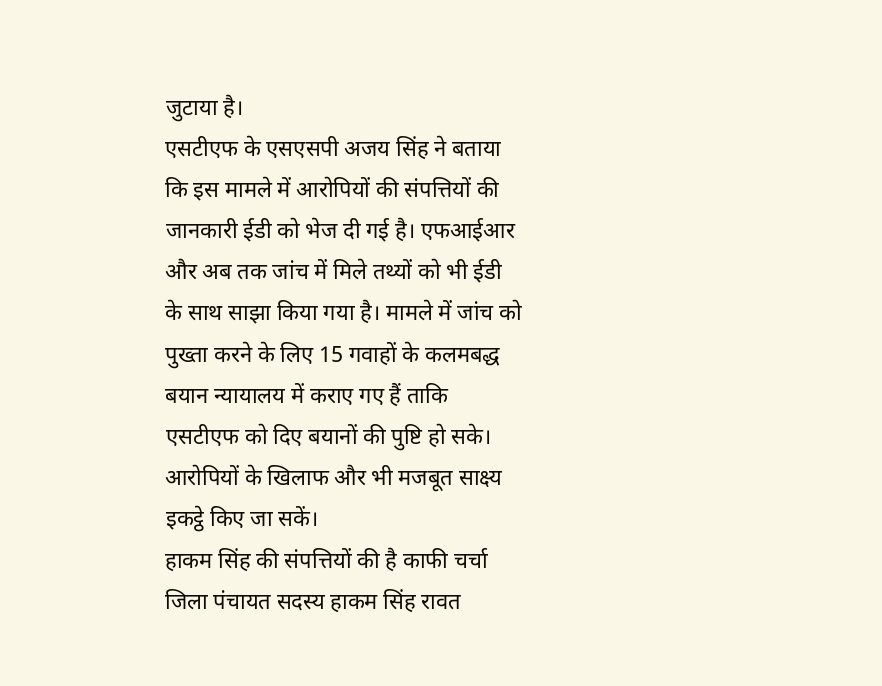जुटाया है।
एसटीएफ के एसएसपी अजय सिंह ने बताया कि इस मामले में आरोपियों की संपत्तियों की जानकारी ईडी को भेज दी गई है। एफआईआर और अब तक जांच में मिले तथ्यों को भी ईडी के साथ साझा किया गया है। मामले में जांच को पुख्ता करने के लिए 15 गवाहों के कलमबद्ध बयान न्यायालय में कराए गए हैं ताकि एसटीएफ को दिए बयानों की पुष्टि हो सके। आरोपियों के खिलाफ और भी मजबूत साक्ष्य इकट्ठे किए जा सकें।
हाकम सिंह की संपत्तियों की है काफी चर्चा
जिला पंचायत सदस्य हाकम सिंह रावत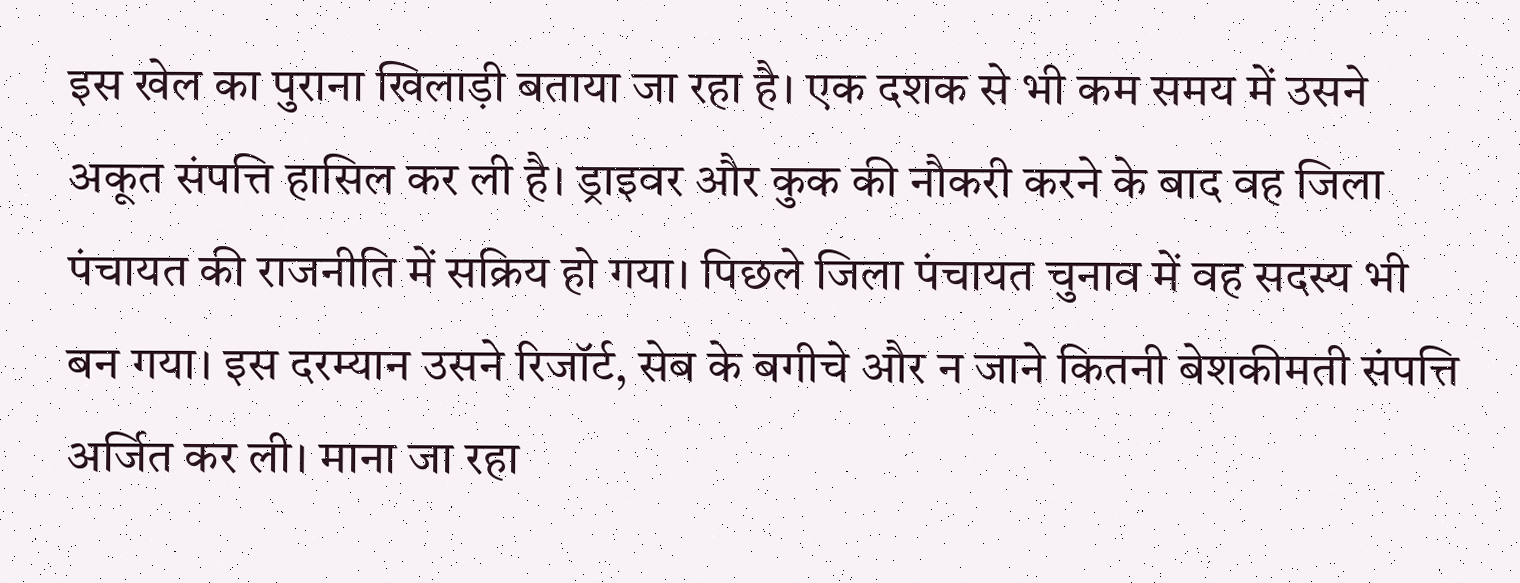इस खेल का पुराना खिलाड़ी बताया जा रहा है। एक दशक से भी कम समय में उसने अकूत संपत्ति हासिल कर ली है। ड्राइवर और कुक की नौकरी करने के बाद वह जिला पंचायत की राजनीति में सक्रिय हो गया। पिछले जिला पंचायत चुनाव में वह सदस्य भी बन गया। इस दरम्यान उसने रिजॉर्ट, सेब के बगीचे और न जाने कितनी बेशकीमती संपत्ति अर्जित कर ली। माना जा रहा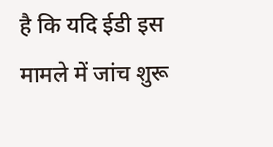है कि यदि ईडी इस मामले में जांच शुरू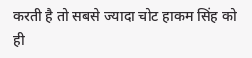करती है तो सबसे ज्यादा चोट हाकम सिंह को ही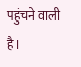पहुंचने वाली है।